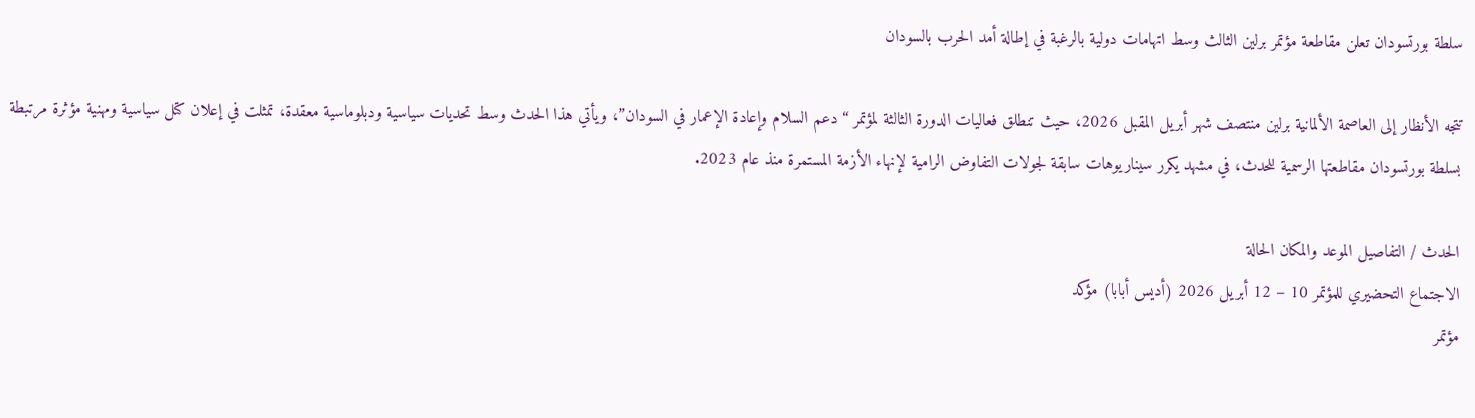سلطة بورتسودان تعلن مقاطعة مؤتمر برلين الثالث وسط اتهامات دولية بالرغبة في إطالة أمد الحرب بالسودان

تتجه الأنظار إلى العاصمة الألمانية برلين منتصف شهر أبريل المقبل 2026، حيث تنطلق فعاليات الدورة الثالثة لمؤتمر “دعم السلام وإعادة الإعمار في السودان”، ويأتي هذا الحدث وسط تحديات سياسية ودبلوماسية معقدة، تمثلت في إعلان كتل سياسية ومهنية مؤثرة مرتبطة بسلطة بورتسودان مقاطعتها الرسمية للحدث، في مشهد يكرر سيناريوهات سابقة لجولات التفاوض الرامية لإنهاء الأزمة المستمرة منذ عام 2023.

الحدث / التفاصيل الموعد والمكان الحالة
الاجتماع التحضيري للمؤتمر 10 – 12 أبريل 2026 (أديس أبابا) مؤكد
مؤتمر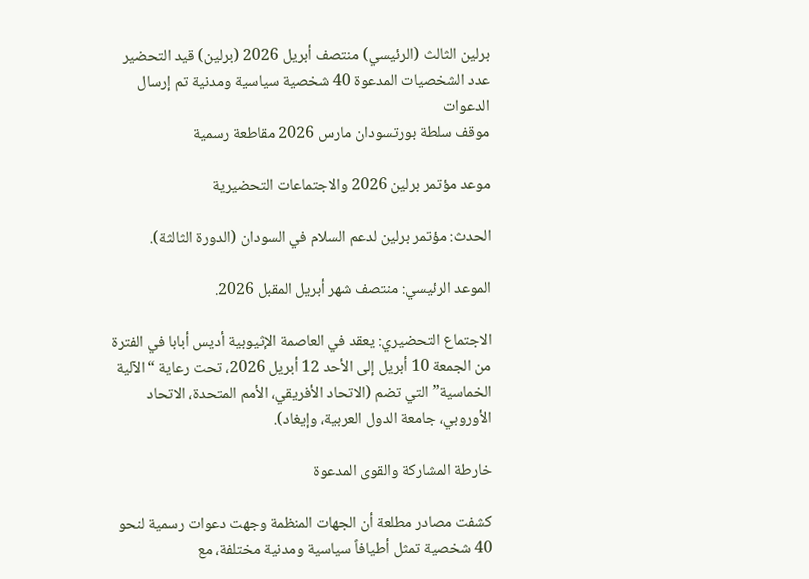برلين الثالث (الرئيسي) منتصف أبريل 2026 (برلين) قيد التحضير
عدد الشخصيات المدعوة 40 شخصية سياسية ومدنية تم إرسال الدعوات
موقف سلطة بورتسودان مارس 2026 مقاطعة رسمية

موعد مؤتمر برلين 2026 والاجتماعات التحضيرية

الحدث: مؤتمر برلين لدعم السلام في السودان (الدورة الثالثة).

الموعد الرئيسي: منتصف شهر أبريل المقبل 2026.

الاجتماع التحضيري: يعقد في العاصمة الإثيوبية أديس أبابا في الفترة من الجمعة 10 أبريل إلى الأحد 12 أبريل 2026، تحت رعاية “الآلية الخماسية” التي تضم (الاتحاد الأفريقي، الأمم المتحدة، الاتحاد الأوروبي، جامعة الدول العربية، وإيغاد).

خارطة المشاركة والقوى المدعوة

كشفت مصادر مطلعة أن الجهات المنظمة وجهت دعوات رسمية لنحو 40 شخصية تمثل أطيافاً سياسية ومدنية مختلفة، مع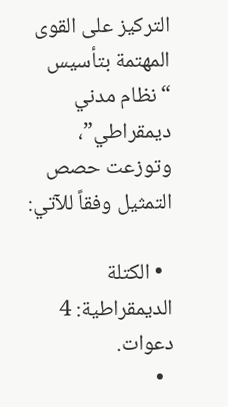التركيز على القوى المهتمة بتأسيس “نظام مدني ديمقراطي”، وتوزعت حصص التمثيل وفقاً للآتي:

  • الكتلة الديمقراطية: 4 دعوات.
  •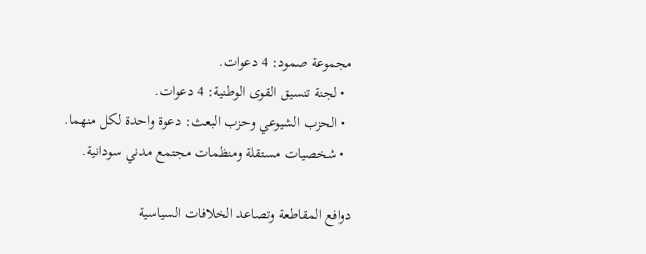مجموعة صمود: 4 دعوات.
  • لجنة تنسيق القوى الوطنية: 4 دعوات.
  • الحزب الشيوعي وحزب البعث: دعوة واحدة لكل منهما.
  • شخصيات مستقلة ومنظمات مجتمع مدني سودانية.

دوافع المقاطعة وتصاعد الخلافات السياسية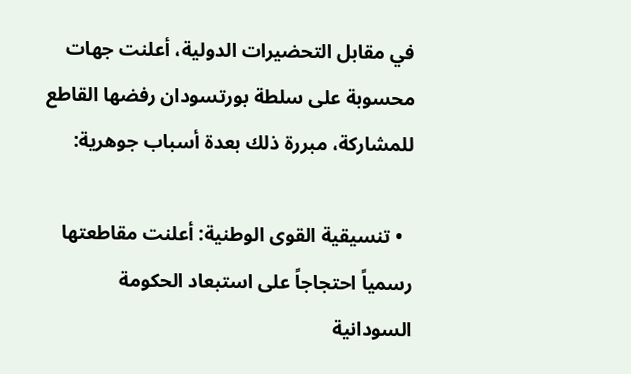في مقابل التحضيرات الدولية، أعلنت جهات محسوبة على سلطة بورتسودان رفضها القاطع للمشاركة، مبررة ذلك بعدة أسباب جوهرية:

  • تنسيقية القوى الوطنية: أعلنت مقاطعتها رسمياً احتجاجاً على استبعاد الحكومة السودانية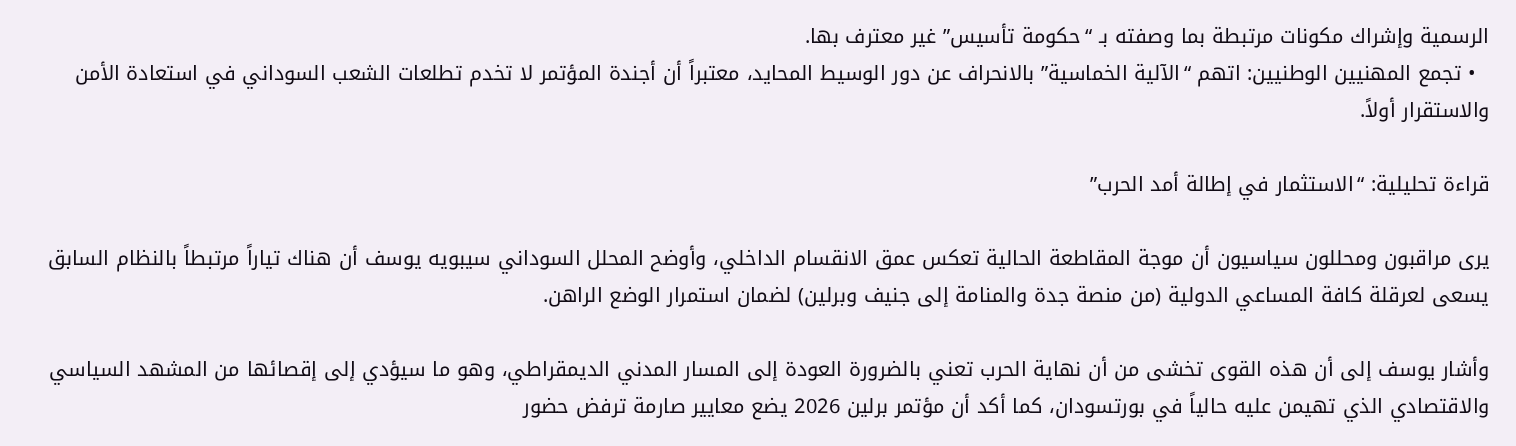الرسمية وإشراك مكونات مرتبطة بما وصفته بـ “حكومة تأسيس” غير معترف بها.
  • تجمع المهنيين الوطنيين: اتهم “الآلية الخماسية” بالانحراف عن دور الوسيط المحايد، معتبراً أن أجندة المؤتمر لا تخدم تطلعات الشعب السوداني في استعادة الأمن والاستقرار أولاً.

قراءة تحليلية: “الاستثمار في إطالة أمد الحرب”

يرى مراقبون ومحللون سياسيون أن موجة المقاطعة الحالية تعكس عمق الانقسام الداخلي، وأوضح المحلل السوداني سيبويه يوسف أن هناك تياراً مرتبطاً بالنظام السابق يسعى لعرقلة كافة المساعي الدولية (من منصة جدة والمنامة إلى جنيف وبرلين) لضمان استمرار الوضع الراهن.

وأشار يوسف إلى أن هذه القوى تخشى من أن نهاية الحرب تعني بالضرورة العودة إلى المسار المدني الديمقراطي، وهو ما سيؤدي إلى إقصائها من المشهد السياسي والاقتصادي الذي تهيمن عليه حالياً في بورتسودان، كما أكد أن مؤتمر برلين 2026 يضع معايير صارمة ترفض حضور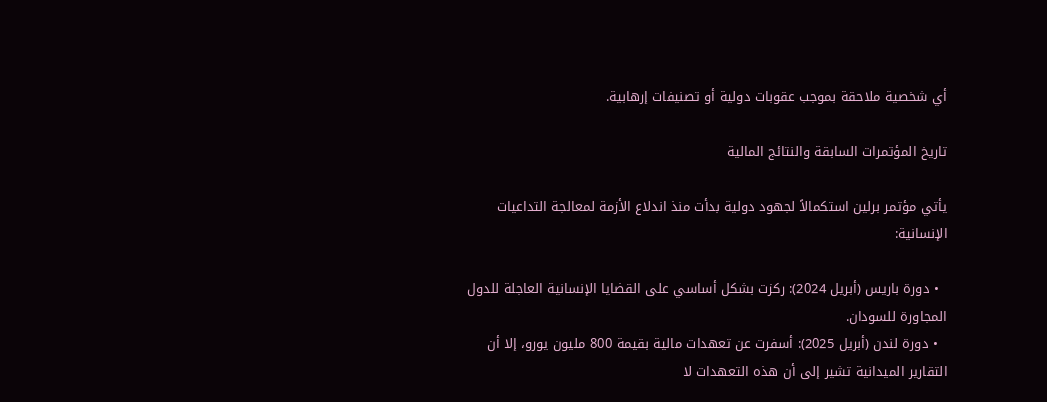أي شخصية ملاحقة بموجب عقوبات دولية أو تصنيفات إرهابية.

تاريخ المؤتمرات السابقة والنتائج المالية

يأتي مؤتمر برلين استكمالاً لجهود دولية بدأت منذ اندلاع الأزمة لمعالجة التداعيات الإنسانية:

  • دورة باريس (أبريل 2024): ركزت بشكل أساسي على القضايا الإنسانية العاجلة للدول المجاورة للسودان.
  • دورة لندن (أبريل 2025): أسفرت عن تعهدات مالية بقيمة 800 مليون يورو، إلا أن التقارير الميدانية تشير إلى أن هذه التعهدات لا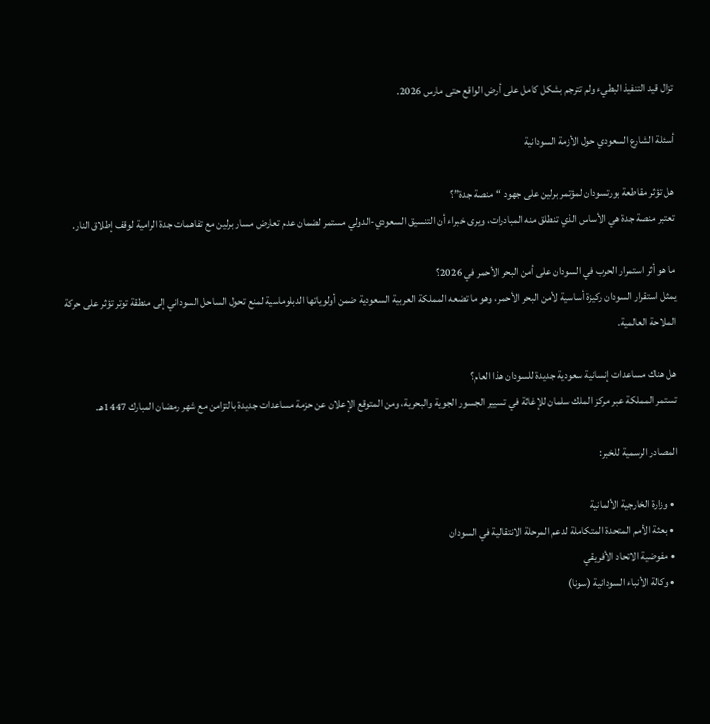تزال قيد التنفيذ البطيء ولم تترجم بشكل كامل على أرض الواقع حتى مارس 2026.

أسئلة الشارع السعودي حول الأزمة السودانية

هل تؤثر مقاطعة بورتسودان لمؤتمر برلين على جهود “منصة جدة”؟
تعتبر منصة جدة هي الأساس الذي تنطلق منه المبادرات، ويرى خبراء أن التنسيق السعودي-الدولي مستمر لضمان عدم تعارض مسار برلين مع تفاهمات جدة الرامية لوقف إطلاق النار.

ما هو أثر استمرار الحرب في السودان على أمن البحر الأحمر في 2026؟
يمثل استقرار السودان ركيزة أساسية لأمن البحر الأحمر، وهو ما تضعه المملكة العربية السعودية ضمن أولوياتها الدبلوماسية لمنع تحول الساحل السوداني إلى منطقة توتر تؤثر على حركة الملاحة العالمية.

هل هناك مساعدات إنسانية سعودية جديدة للسودان هذا العام؟
تستمر المملكة عبر مركز الملك سلمان للإغاثة في تسيير الجسور الجوية والبحرية، ومن المتوقع الإعلان عن حزمة مساعدات جديدة بالتزامن مع شهر رمضان المبارك 1447هـ.

المصادر الرسمية للخبر:

  • وزارة الخارجية الألمانية
  • بعثة الأمم المتحدة المتكاملة لدعم المرحلة الانتقالية في السودان
  • مفوضية الاتحاد الأفريقي
  • وكالة الأنباء السودانية (سونا)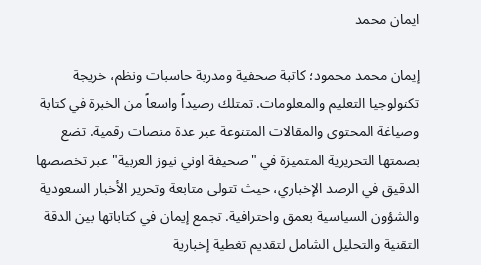ايمان محمد

إيمان محمد محمود؛ كاتبة صحفية ومدربة حاسبات ونظم، خريجة تكنولوجيا التعليم والمعلومات. تمتلك رصيداً واسعاً من الخبرة في كتابة وصياغة المحتوى والمقالات المتنوعة عبر عدة منصات رقمية. تضع بصمتها التحريرية المتميزة في "صحيفة اوني نيوز العربية" عبر تخصصها الدقيق في الرصد الإخباري، حيث تتولى متابعة وتحرير الأخبار السعودية والشؤون السياسية بعمق واحترافية. تجمع إيمان في كتاباتها بين الدقة التقنية والتحليل الشامل لتقديم تغطية إخبارية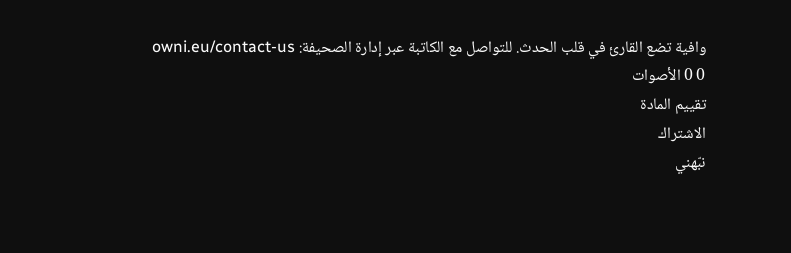وافية تضع القارئ في قلب الحدث. للتواصل مع الكاتبة عبر إدارة الصحيفة: owni.eu/contact-us
0 0 الأصوات
تقييم المادة
الاشتراك
نبّهني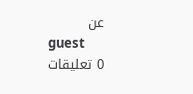عن
guest
0 تعليقات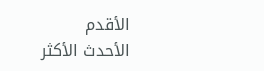الأقدم
الأحدث الأكثر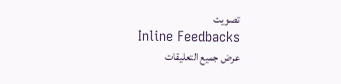تصويت
Inline Feedbacks
عرض جميع التعليقات